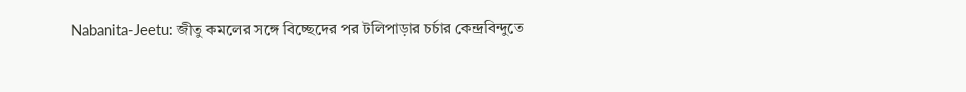Nabanita-Jeetu: জীতু কমলের সঙ্গে বিচ্ছেদের পর টলিপাড়ার চর্চার কেন্দ্রবিন্দুতে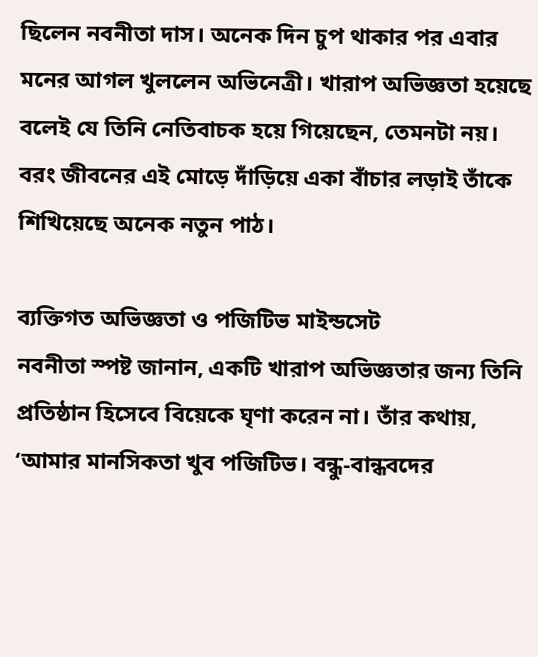ছিলেন নবনীতা দাস। অনেক দিন চুপ থাকার পর এবার মনের আগল খুললেন অভিনেত্রী। খারাপ অভিজ্ঞতা হয়েছে বলেই যে তিনি নেতিবাচক হয়ে গিয়েছেন, তেমনটা নয়। বরং জীবনের এই মোড়ে দাঁড়িয়ে একা বাঁচার লড়াই তাঁকে শিখিয়েছে অনেক নতুন পাঠ।

ব্যক্তিগত অভিজ্ঞতা ও পজিটিভ মাইন্ডসেট
নবনীতা স্পষ্ট জানান, একটি খারাপ অভিজ্ঞতার জন্য তিনি প্রতিষ্ঠান হিসেবে বিয়েকে ঘৃণা করেন না। তাঁর কথায়, ‘আমার মানসিকতা খুব পজিটিভ। বন্ধু-বান্ধবদের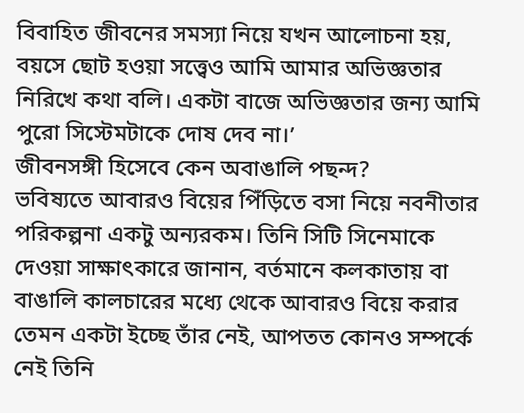বিবাহিত জীবনের সমস্যা নিয়ে যখন আলোচনা হয়, বয়সে ছোট হওয়া সত্ত্বেও আমি আমার অভিজ্ঞতার নিরিখে কথা বলি। একটা বাজে অভিজ্ঞতার জন্য আমি পুরো সিস্টেমটাকে দোষ দেব না।’
জীবনসঙ্গী হিসেবে কেন অবাঙালি পছন্দ?
ভবিষ্যতে আবারও বিয়ের পিঁড়িতে বসা নিয়ে নবনীতার পরিকল্পনা একটু অন্যরকম। তিনি সিটি সিনেমাকে দেওয়া সাক্ষাৎকারে জানান, বর্তমানে কলকাতায় বা বাঙালি কালচারের মধ্যে থেকে আবারও বিয়ে করার তেমন একটা ইচ্ছে তাঁর নেই, আপতত কোনও সম্পর্কে নেই তিনি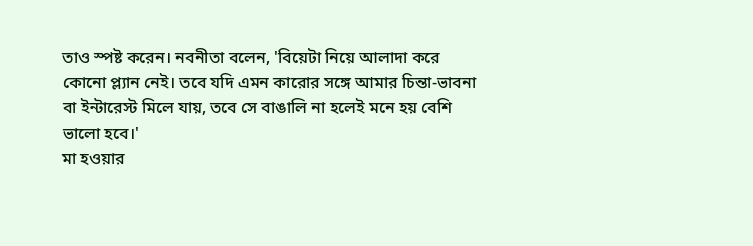তাও স্পষ্ট করেন। নবনীতা বলেন, 'বিয়েটা নিয়ে আলাদা করে কোনো প্ল্যান নেই। তবে যদি এমন কারোর সঙ্গে আমার চিন্তা-ভাবনা বা ইন্টারেস্ট মিলে যায়, তবে সে বাঙালি না হলেই মনে হয় বেশি ভালো হবে।'
মা হওয়ার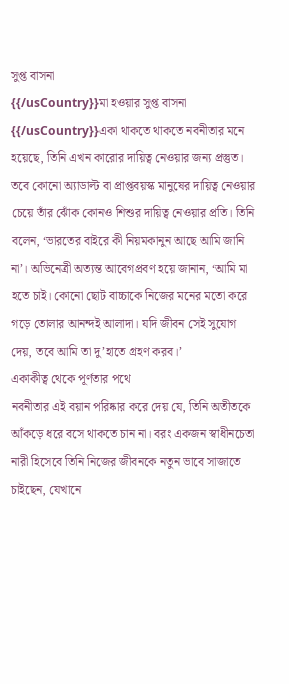সুপ্ত বাসনা
{{/usCountry}}মা হওয়ার সুপ্ত বাসনা
{{/usCountry}}একা থাকতে থাকতে নবনীতার মনে হয়েছে, তিনি এখন কারোর দায়িত্ব নেওয়ার জন্য প্রস্তুত। তবে কোনো অ্যাডাল্ট বা প্রাপ্তবয়স্ক মানুষের দায়িত্ব নেওয়ার চেয়ে তাঁর ঝোঁক কোনও শিশুর দায়িত্ব নেওয়ার প্রতি। তিনি বলেন, ‘ভারতের বাইরে কী নিয়মকানুন আছে আমি জানি না’। অভিনেত্রী অত্যন্ত আবেগপ্রবণ হয়ে জানান, ‘আমি মা হতে চাই। কোনো ছোট বাচ্চাকে নিজের মনের মতো করে গড়ে তোলার আনন্দই আলাদা। যদি জীবন সেই সুযোগ দেয়, তবে আমি তা দু’হাতে গ্রহণ করব।’
একাকীত্ব থেকে পূর্ণতার পথে
নবনীতার এই বয়ান পরিষ্কার করে দেয় যে, তিনি অতীতকে আঁকড়ে ধরে বসে থাকতে চান না। বরং একজন স্বাধীনচেতা নারী হিসেবে তিনি নিজের জীবনকে নতুন ভাবে সাজাতে চাইছেন, যেখানে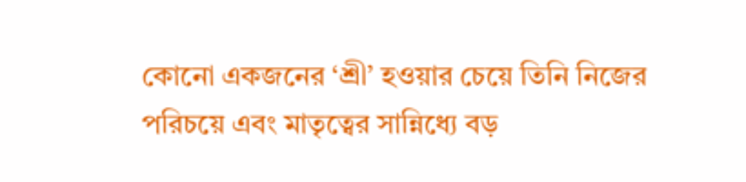কোনো একজনের ‘শ্রী’ হওয়ার চেয়ে তিনি নিজের পরিচয়ে এবং মাতৃত্বের সান্নিধ্যে বড়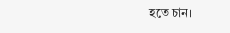হতে চান।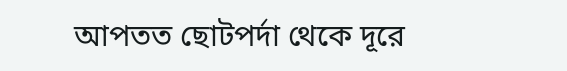আপতত ছোটপর্দা থেকে দূরে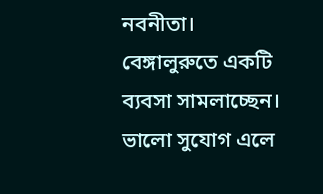নবনীতা। বেঙ্গালুরুতে একটি ব্যবসা সামলাচ্ছেন। ভালো সুযোগ এলে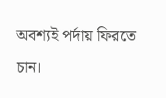অবশ্যই পর্দায় ফিরতে চান।